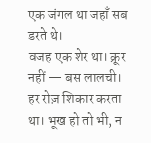एक जंगल था जहाँ सब डरते थे।
वजह एक शेर था। क्रूर नहीं — बस लालची। हर रोज़ शिकार करता था। भूख हो तो भी, न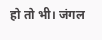हो तो भी। जंगल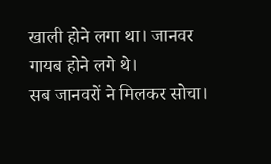खाली होने लगा था। जानवर गायब होने लगे थे।
सब जानवरों ने मिलकर सोचा।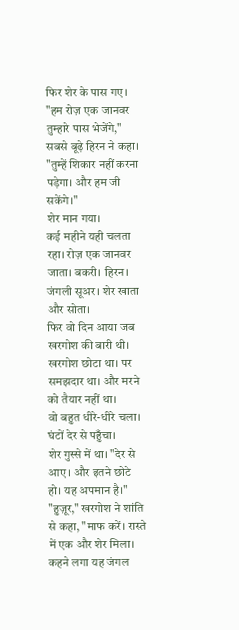फिर शेर के पास गए।
"हम रोज़ एक जानवर तुम्हारे पास भेजेंगे," सबसे बूढ़े हिरन ने कहा। "तुम्हें शिकार नहीं करना पड़ेगा। और हम जी सकेंगे।"
शेर मान गया।
कई महीने यही चलता रहा। रोज़ एक जानवर जाता। बकरी। हिरन। जंगली सूअर। शेर खाता और सोता।
फिर वो दिन आया जब खरगोश की बारी थी।
खरगोश छोटा था। पर समझदार था। और मरने को तैयार नहीं था।
वो बहुत धीरे-धीरे चला। घंटों देर से पहुँचा।
शेर गुस्से में था। "देर से आए। और इतने छोटे हो। यह अपमान है।"
"हुज़ूर," खरगोश ने शांति से कहा, "माफ करें। रास्ते में एक और शेर मिला। कहने लगा यह जंगल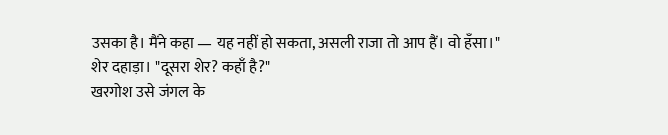उसका है। मैंने कहा — यह नहीं हो सकता, असली राजा तो आप हैं। वो हँसा।"
शेर दहाड़ा। "दूसरा शेर? कहाँ है?"
खरगोश उसे जंगल के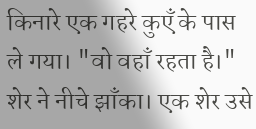किनारे एक गहरे कुएँ के पास ले गया। "वो वहाँ रहता है।"
शेर ने नीचे झाँका। एक शेर उसे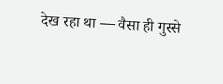देख रहा था — वैसा ही गुस्से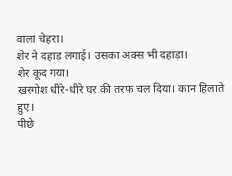वाला चेहरा।
शेर ने दहाड़ लगाई। उसका अक्स भी दहाड़ा।
शेर कूद गया।
खरगोश धीरे-धीरे घर की तरफ चल दिया। कान हिलाते हुए।
पीछे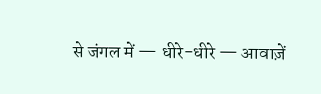से जंगल में — धीरे-धीरे — आवाज़ें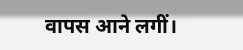वापस आने लगीं।